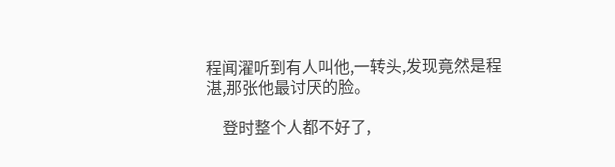程闻濯听到有人叫他,一转头,发现竟然是程湛,那张他最讨厌的脸。

    登时整个人都不好了,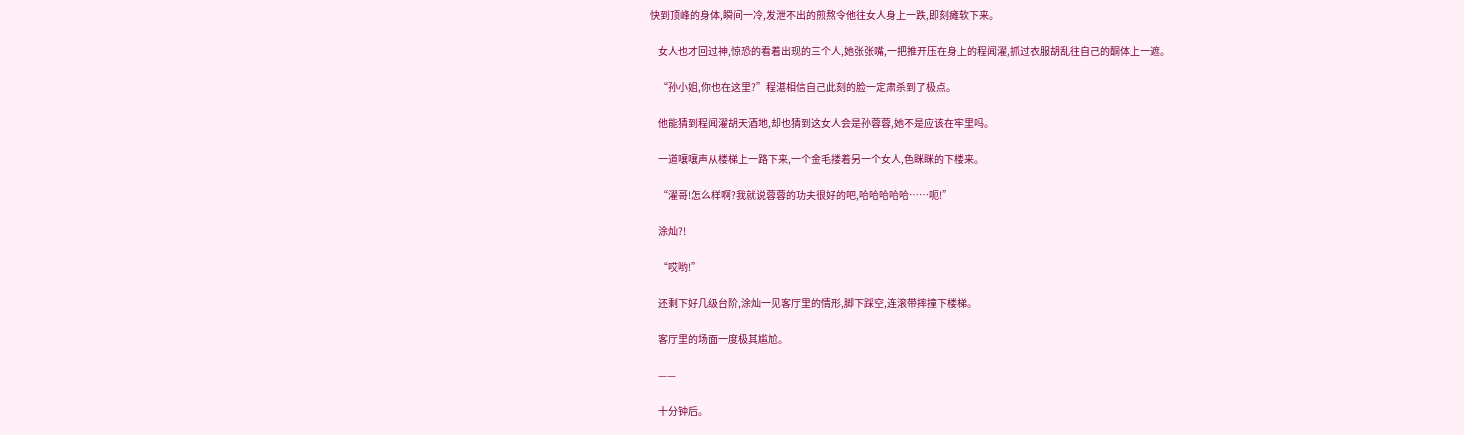快到顶峰的身体,瞬间一冷,发泄不出的煎熬令他往女人身上一跌,即刻瘫软下来。

    女人也才回过神,惊恐的看着出现的三个人,她张张嘴,一把推开压在身上的程闻濯,抓过衣服胡乱往自己的酮体上一遮。

    “孙小姐,你也在这里?”程湛相信自己此刻的脸一定肃杀到了极点。

    他能猜到程闻濯胡天酒地,却也猜到这女人会是孙蓉蓉,她不是应该在牢里吗。

    一道嚷嚷声从楼梯上一路下来,一个金毛搂着另一个女人,色眯眯的下楼来。

    “濯哥!怎么样啊?我就说蓉蓉的功夫很好的吧,哈哈哈哈哈……呃!”

    涂灿?!

    “哎哟!”

    还剩下好几级台阶,涂灿一见客厅里的情形,脚下踩空,连滚带摔撞下楼梯。

    客厅里的场面一度极其尴尬。

    ——

    十分钟后。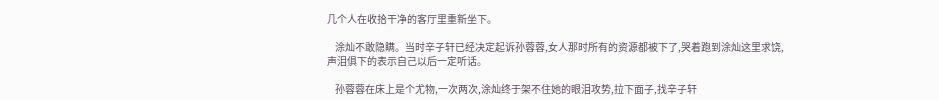几个人在收拾干净的客厅里重新坐下。

    涂灿不敢隐瞒。当时辛子轩已经决定起诉孙蓉蓉,女人那时所有的资源都被下了,哭着跑到涂灿这里求饶,声泪俱下的表示自己以后一定听话。

    孙蓉蓉在床上是个尤物,一次两次,涂灿终于架不住她的眼泪攻势,拉下面子,找辛子轩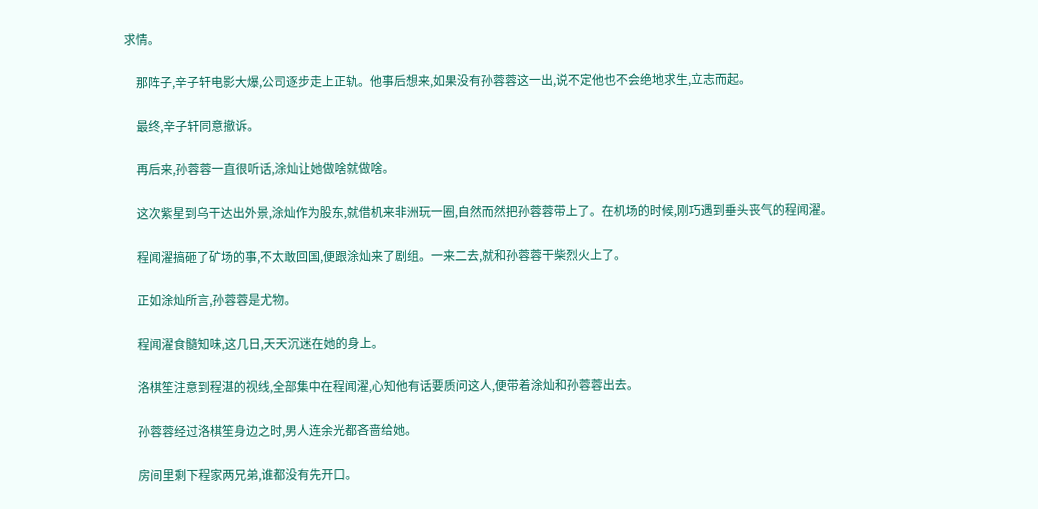求情。

    那阵子,辛子轩电影大爆,公司逐步走上正轨。他事后想来,如果没有孙蓉蓉这一出,说不定他也不会绝地求生,立志而起。

    最终,辛子轩同意撤诉。

    再后来,孙蓉蓉一直很听话,涂灿让她做啥就做啥。

    这次紫星到乌干达出外景,涂灿作为股东,就借机来非洲玩一圈,自然而然把孙蓉蓉带上了。在机场的时候,刚巧遇到垂头丧气的程闻濯。

    程闻濯搞砸了矿场的事,不太敢回国,便跟涂灿来了剧组。一来二去,就和孙蓉蓉干柴烈火上了。

    正如涂灿所言,孙蓉蓉是尤物。

    程闻濯食髓知味,这几日,天天沉迷在她的身上。

    洛棋笙注意到程湛的视线,全部集中在程闻濯,心知他有话要质问这人,便带着涂灿和孙蓉蓉出去。

    孙蓉蓉经过洛棋笙身边之时,男人连余光都吝啬给她。

    房间里剩下程家两兄弟,谁都没有先开口。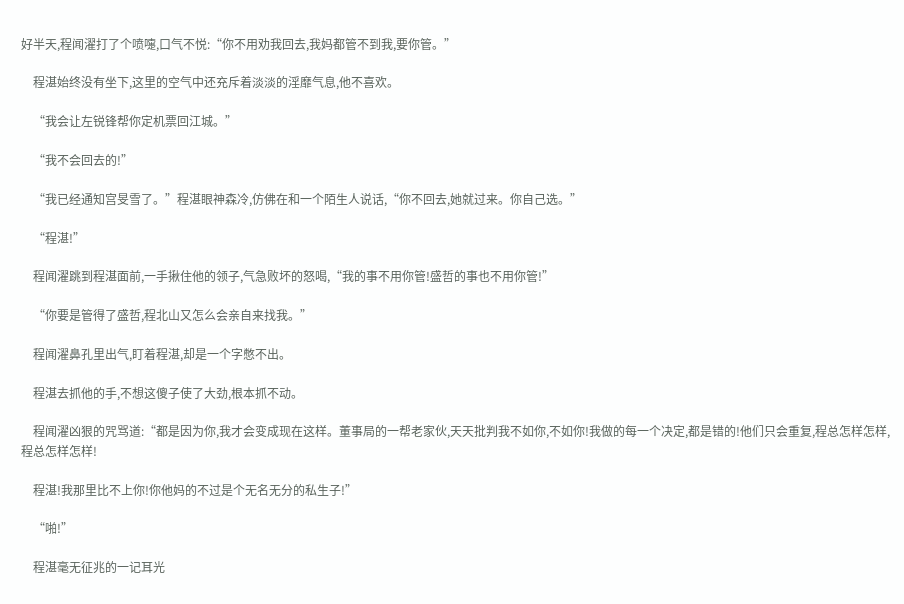好半天,程闻濯打了个喷嚏,口气不悦:“你不用劝我回去,我妈都管不到我,要你管。”

    程湛始终没有坐下,这里的空气中还充斥着淡淡的淫靡气息,他不喜欢。

    “我会让左锐锋帮你定机票回江城。”

    “我不会回去的!”

    “我已经通知宫旻雪了。”程湛眼神森冷,仿佛在和一个陌生人说话,“你不回去,她就过来。你自己选。”

    “程湛!”

    程闻濯跳到程湛面前,一手揪住他的领子,气急败坏的怒喝,“我的事不用你管!盛哲的事也不用你管!”

    “你要是管得了盛哲,程北山又怎么会亲自来找我。”

    程闻濯鼻孔里出气,盯着程湛,却是一个字憋不出。

    程湛去抓他的手,不想这傻子使了大劲,根本抓不动。

    程闻濯凶狠的咒骂道:“都是因为你,我才会变成现在这样。董事局的一帮老家伙,天天批判我不如你,不如你!我做的每一个决定,都是错的!他们只会重复,程总怎样怎样,程总怎样怎样!

    程湛!我那里比不上你!你他妈的不过是个无名无分的私生子!”

    “啪!”

    程湛毫无征兆的一记耳光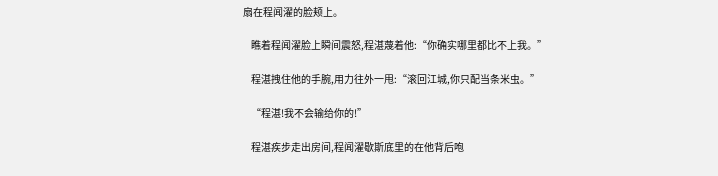扇在程闻濯的脸颊上。

    瞧着程闻濯脸上瞬间震怒,程湛蔑着他:“你确实哪里都比不上我。”

    程湛拽住他的手腕,用力往外一甩:“滚回江城,你只配当条米虫。”

    “程湛!我不会输给你的!”

    程湛疾步走出房间,程闻濯歇斯底里的在他背后咆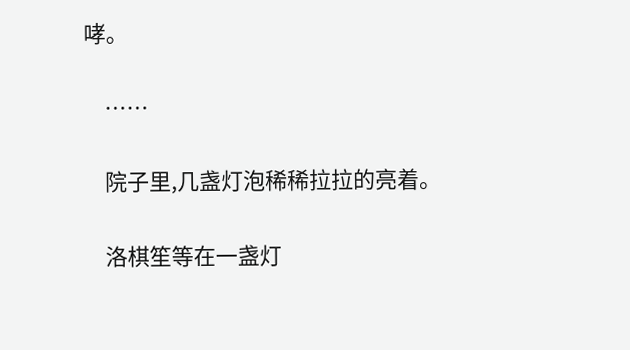哮。

    ……

    院子里,几盏灯泡稀稀拉拉的亮着。

    洛棋笙等在一盏灯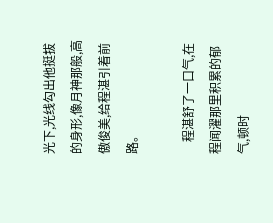光下,光线勾出他挺拔的身形,像月神那般,高傲俊美,给程湛引着前路。

    程湛舒了一口气,在程闻濯那里积累的郁气,顿时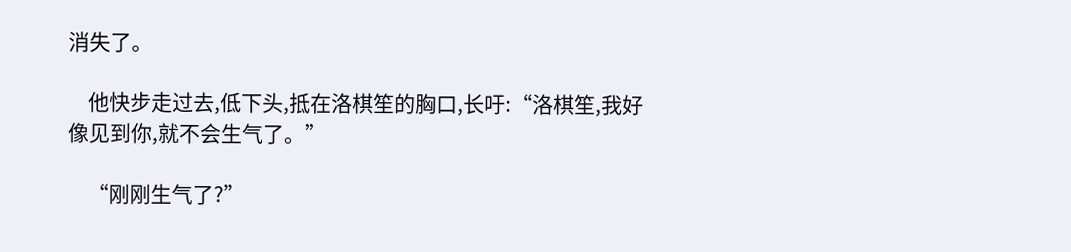消失了。

    他快步走过去,低下头,抵在洛棋笙的胸口,长吁:“洛棋笙,我好像见到你,就不会生气了。”

    “刚刚生气了?”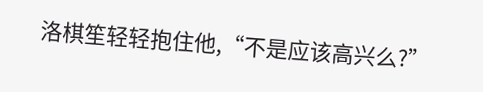洛棋笙轻轻抱住他,“不是应该高兴么?”